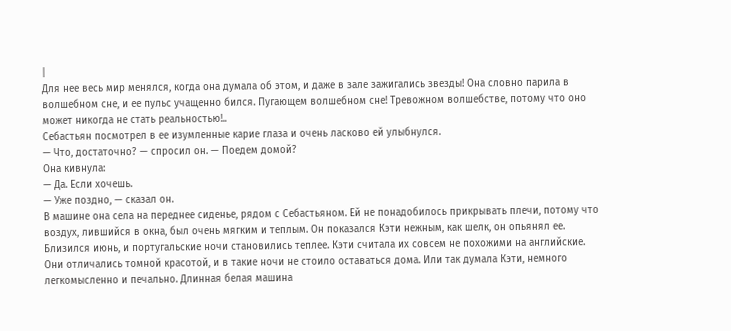|
Для нее весь мир менялся, когда она думала об этом, и даже в зале зажигались звезды! Она словно парила в волшебном сне, и ее пульс учащенно бился. Пугающем волшебном сне! Тревожном волшебстве, потому что оно может никогда не стать реальностью!..
Себастьян посмотрел в ее изумленные карие глаза и очень ласково ей улыбнулся.
— Что, достаточно? — спросил он. — Поедем домой?
Она кивнула:
— Да. Если хочешь.
— Уже поздно, — сказал он.
В машине она села на переднее сиденье, рядом с Себастьяном. Ей не понадобилось прикрывать плечи, потому что воздух, лившийся в окна, был очень мягким и теплым. Он показался Кэти нежным, как шелк, он опьянял ее. Близился июнь, и португальские ночи становились теплее. Кэти считала их совсем не похожими на английские. Они отличались томной красотой, и в такие ночи не стоило оставаться дома. Или так думала Кэти, немного легкомысленно и печально. Длинная белая машина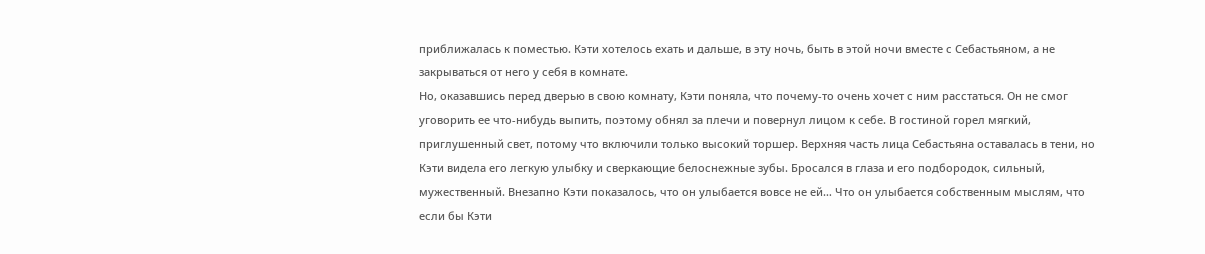приближалась к поместью. Кэти хотелось ехать и дальше, в эту ночь, быть в этой ночи вместе с Себастьяном, а не закрываться от него у себя в комнате.
Но, оказавшись перед дверью в свою комнату, Кэти поняла, что почему-то очень хочет с ним расстаться. Он не смог уговорить ее что-нибудь выпить, поэтому обнял за плечи и повернул лицом к себе. В гостиной горел мягкий, приглушенный свет, потому что включили только высокий торшер. Верхняя часть лица Себастьяна оставалась в тени, но Кэти видела его легкую улыбку и сверкающие белоснежные зубы. Бросался в глаза и его подбородок, сильный, мужественный. Внезапно Кэти показалось, что он улыбается вовсе не ей… Что он улыбается собственным мыслям, что если бы Кэти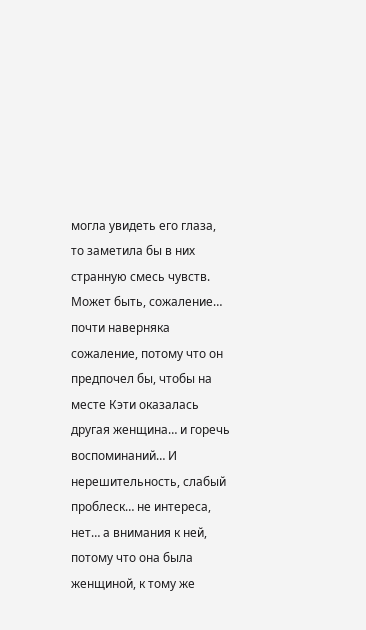могла увидеть его глаза, то заметила бы в них странную смесь чувств. Может быть, сожаление… почти наверняка сожаление, потому что он предпочел бы, чтобы на месте Кэти оказалась другая женщина… и горечь воспоминаний… И нерешительность, слабый проблеск… не интереса, нет… а внимания к ней, потому что она была женщиной, к тому же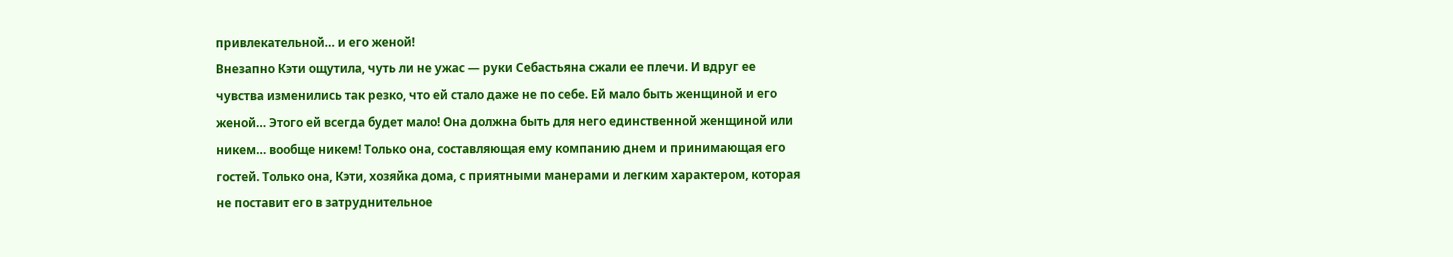привлекательной… и его женой!
Внезапно Кэти ощутила, чуть ли не ужас — руки Себастьяна сжали ее плечи. И вдруг ее чувства изменились так резко, что ей стало даже не по себе. Ей мало быть женщиной и его женой… Этого ей всегда будет мало! Она должна быть для него единственной женщиной или никем… вообще никем! Только она, составляющая ему компанию днем и принимающая его гостей. Только она, Кэти, хозяйка дома, с приятными манерами и легким характером, которая не поставит его в затруднительное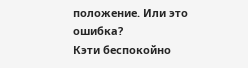положение. Или это ошибка?
Кэти беспокойно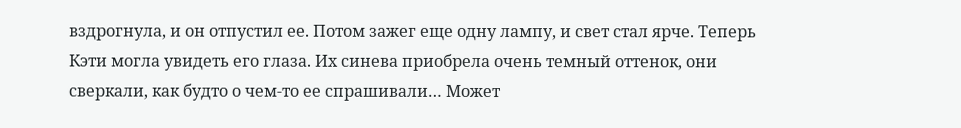вздрогнула, и он отпустил ее. Потом зажег еще одну лампу, и свет стал ярче. Теперь Кэти могла увидеть его глаза. Их синева приобрела очень темный оттенок, они сверкали, как будто о чем-то ее спрашивали… Может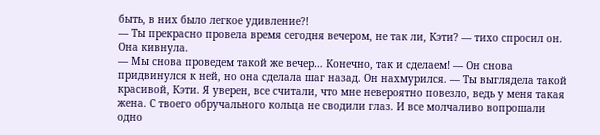быть, в них было легкое удивление?!
— Ты прекрасно провела время сегодня вечером, не так ли, Кэти? — тихо спросил он.
Она кивнула.
— Мы снова проведем такой же вечер… Конечно, так и сделаем! — Он снова придвинулся к ней, но она сделала шаг назад. Он нахмурился. — Ты выглядела такой красивой, Кэти. Я уверен, все считали, что мне невероятно повезло, ведь у меня такая жена. С твоего обручального кольца не сводили глаз. И все молчаливо вопрошали одно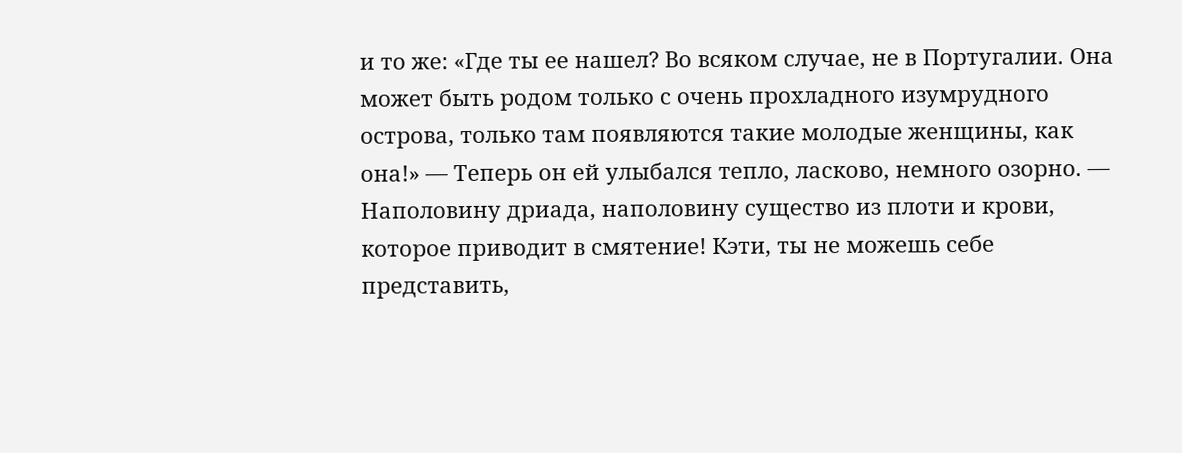и то же: «Где ты ее нашел? Во всяком случае, не в Португалии. Она может быть родом только с очень прохладного изумрудного острова, только там появляются такие молодые женщины, как она!» — Теперь он ей улыбался тепло, ласково, немного озорно. — Наполовину дриада, наполовину существо из плоти и крови, которое приводит в смятение! Кэти, ты не можешь себе представить,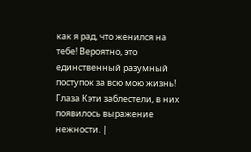как я рад, что женился на тебе! Вероятно, это единственный разумный поступок за всю мою жизнь!
Глаза Кэти заблестели, в них появилось выражение нежности. |